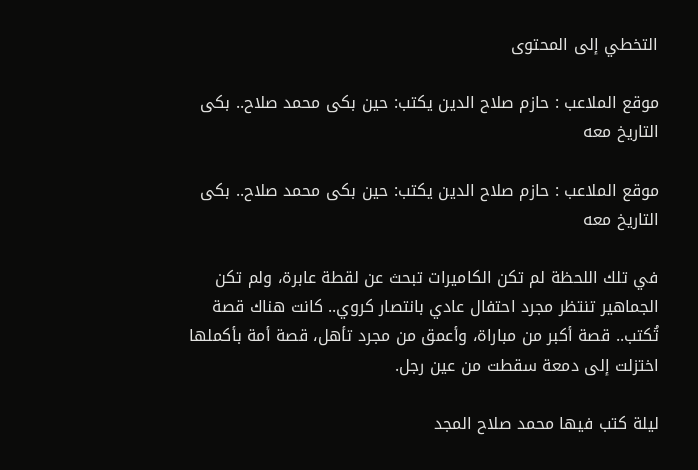التخطي إلى المحتوى

موقع الملاعب : حازم صلاح الدين يكتب: حين بكى محمد صلاح.. بكى التاريخ معه

موقع الملاعب : حازم صلاح الدين يكتب: حين بكى محمد صلاح.. بكى التاريخ معه

في تلك اللحظة لم تكن الكاميرات تبحث عن لقطة عابرة، ولم تكن الجماهير تنتظر مجرد احتفال عادي بانتصار كروي.. كانت هناك قصة تُكتب.. قصة أكبر من مباراة، وأعمق من مجرد تأهل، قصة أمة بأكملها اختزلت إلى دمعة سقطت من عين رجل.

ليلة كتب فيها محمد صلاح المجد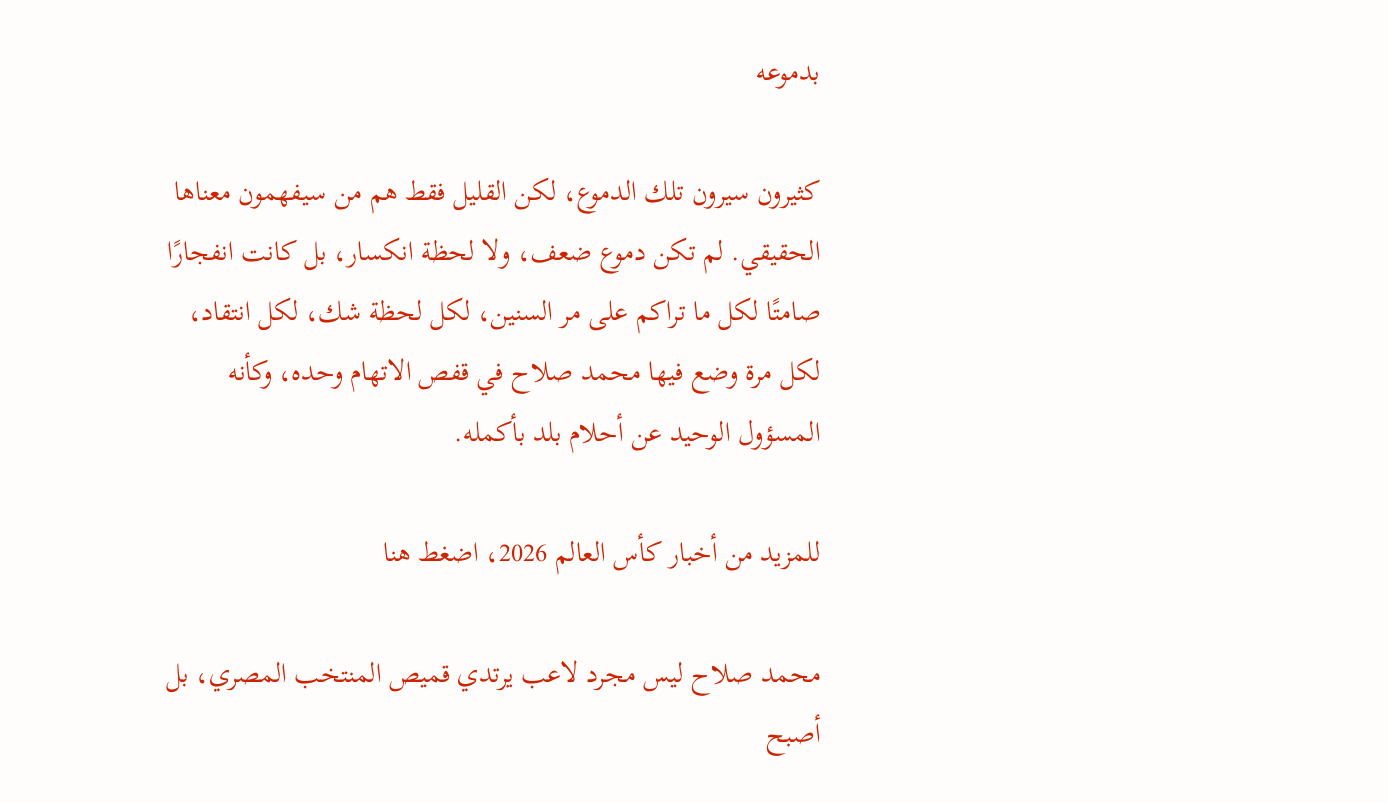بدموعه

كثيرون سيرون تلك الدموع، لكن القليل فقط هم من سيفهمون معناها الحقيقي. لم تكن دموع ضعف، ولا لحظة انكسار، بل كانت انفجارًا صامتًا لكل ما تراكم على مر السنين، لكل لحظة شك، لكل انتقاد، لكل مرة وضع فيها محمد صلاح في قفص الاتهام وحده، وكأنه المسؤول الوحيد عن أحلام بلد بأكمله.

للمزيد من أخبار كأس العالم 2026، اضغط هنا

محمد صلاح ليس مجرد لاعب يرتدي قميص المنتخب المصري، بل أصبح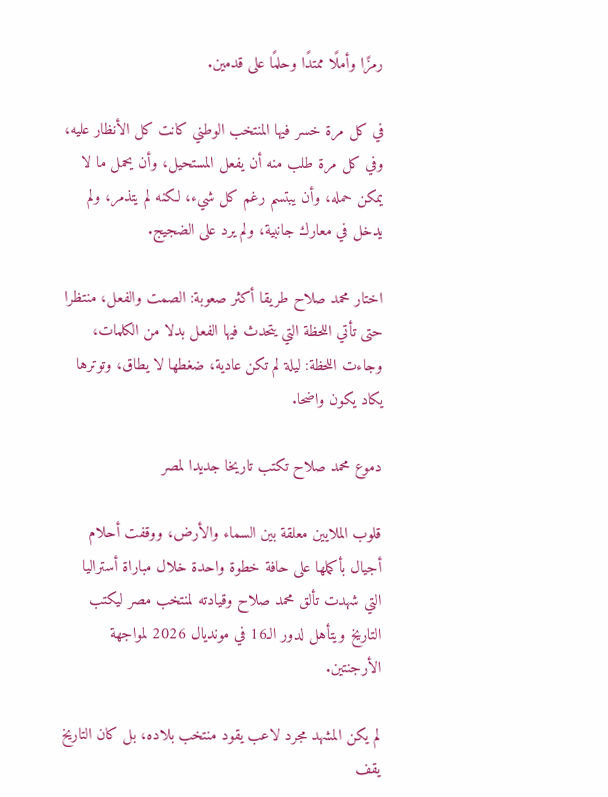رمزًا وأملًا ممتدًا وحلمًا على قدمين.

في كل مرة خسر فيها المنتخب الوطني كانت كل الأنظار عليه، وفي كل مرة طلب منه أن يفعل المستحيل، وأن يحمل ما لا يمكن حمله، وأن يبتسم رغم كل شيء، لكنه لم يتذمر، ولم يدخل في معارك جانبية، ولم يرد على الضجيج.

اختار محمد صلاح طريقا أكثر صعوبة: الصمت والفعل، منتظرا حتى تأتي اللحظة التي يتحدث فيها الفعل بدلا من الكلمات، وجاءت اللحظة: ليلة لم تكن عادية، ضغطها لا يطاق، وتوترها يكاد يكون واضحا.

دموع محمد صلاح تكتب تاريخا جديدا لمصر

قلوب الملايين معلقة بين السماء والأرض، ووقفت أحلام أجيال بأكملها على حافة خطوة واحدة خلال مباراة أستراليا التي شهدت تألق محمد صلاح وقيادته لمنتخب مصر ليكتب التاريخ ويتأهل لدور الـ16 في مونديال 2026 لمواجهة الأرجنتين.

لم يكن المشهد مجرد لاعب يقود منتخب بلاده، بل كان التاريخ يقف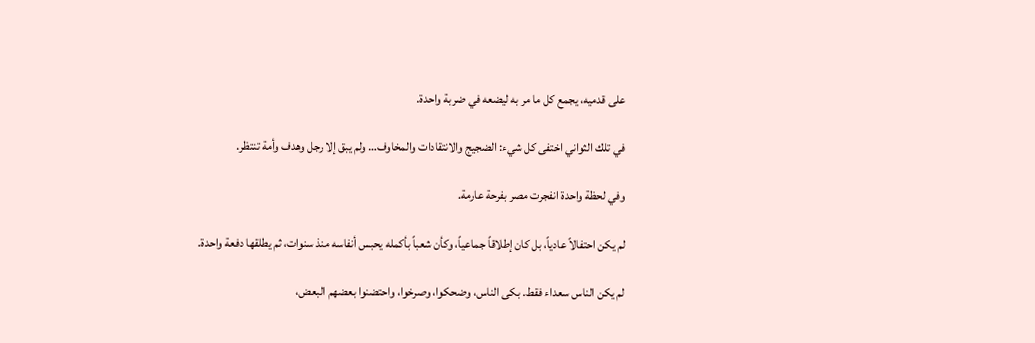على قدميه، يجمع كل ما مر به ليضعه في ضربة واحدة.

في تلك الثواني اختفى كل شيء: الضجيج والانتقادات والمخاوف… ولم يبق إلا رجل وهدف وأمة تنتظر.

وفي لحظة واحدة انفجرت مصر بفرحة عارمة.

لم يكن احتفالاً عادياً، بل كان إطلاقاً جماعياً، وكأن شعباً بأكمله يحبس أنفاسه منذ سنوات، ثم يطلقها دفعة واحدة.

لم يكن الناس سعداء فقط. بكى الناس، وضحكوا، وصرخوا، واحتضنوا بعضهم البعض،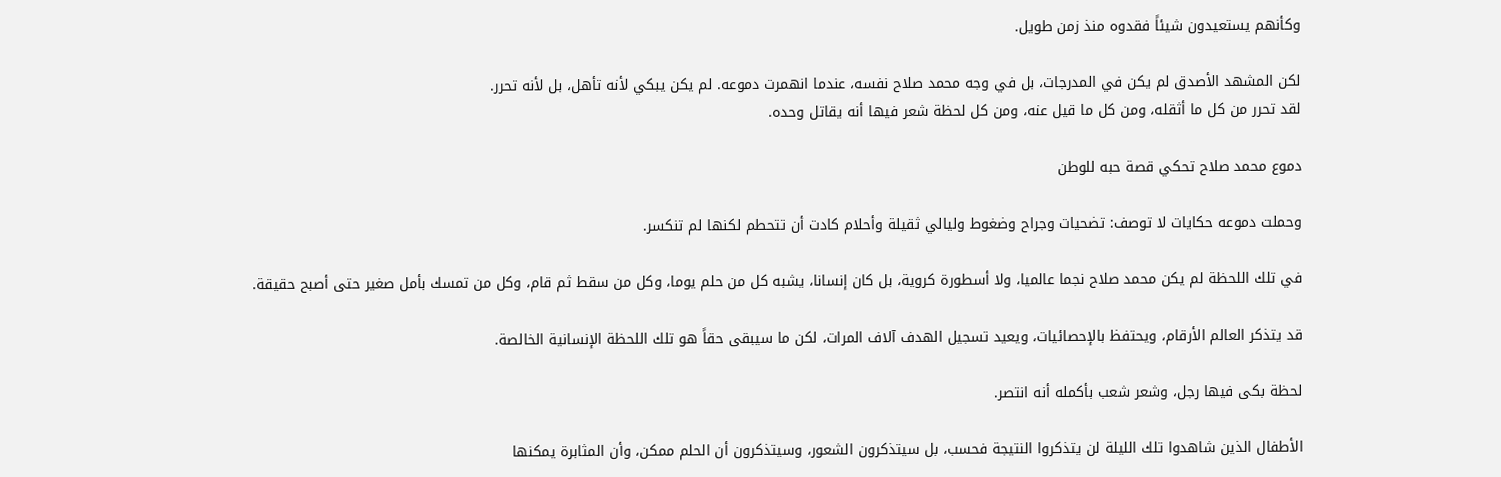وكأنهم يستعيدون شيئاً فقدوه منذ زمن طويل.

لكن المشهد الأصدق لم يكن في المدرجات، بل في وجه محمد صلاح نفسه، عندما انهمرت دموعه. لم يكن يبكي لأنه تأهل، بل لأنه تحرر.
لقد تحرر من كل ما أثقله، ومن كل ما قيل عنه، ومن كل لحظة شعر فيها أنه يقاتل وحده.

دموع محمد صلاح تحكي قصة حبه للوطن

وحملت دموعه حكايات لا توصف: تضحيات وجراح وضغوط وليالي ثقيلة وأحلام كادت أن تتحطم لكنها لم تنكسر.

في تلك اللحظة لم يكن محمد صلاح نجما عالميا، ولا أسطورة كروية، بل كان إنسانا، يشبه كل من حلم يوما، وكل من سقط ثم قام، وكل من تمسك بأمل صغير حتى أصبح حقيقة.

قد يتذكر العالم الأرقام، ويحتفظ بالإحصائيات، ويعيد تسجيل الهدف آلاف المرات، لكن ما سيبقى حقاً هو تلك اللحظة الإنسانية الخالصة.

لحظة بكى فيها رجل، وشعر شعب بأكمله أنه انتصر.

الأطفال الذين شاهدوا تلك الليلة لن يتذكروا النتيجة فحسب، بل سيتذكرون الشعور، وسيتذكرون أن الحلم ممكن، وأن المثابرة يمكنها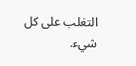التغلب على كل شيء.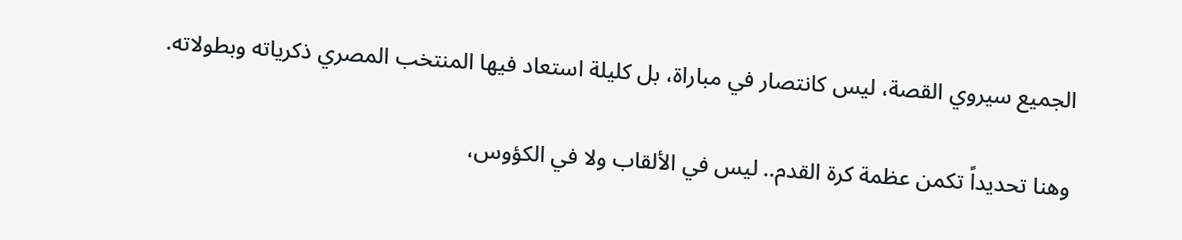الجميع سيروي القصة، ليس كانتصار في مباراة، بل كليلة استعاد فيها المنتخب المصري ذكرياته وبطولاته.

وهنا تحديداً تكمن عظمة كرة القدم.. ليس في الألقاب ولا في الكؤوس،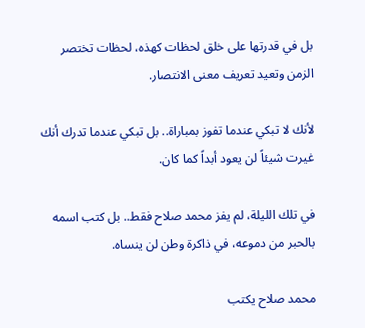بل في قدرتها على خلق لحظات كهذه، لحظات تختصر الزمن وتعيد تعريف معنى الانتصار.

لأنك لا تبكي عندما تفوز بمباراة.. بل تبكي عندما تدرك أنك غيرت شيئاً لن يعود أبداً كما كان.

في تلك الليلة، لم يفز محمد صلاح فقط.. بل كتب اسمه بالحبر من دموعه، في ذاكرة وطن لن ينساه.

محمد صلاح يكتب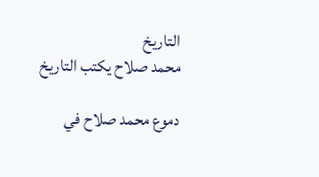التاريخ
محمد صلاح يكتب التاريخ

دموع محمد صلاح في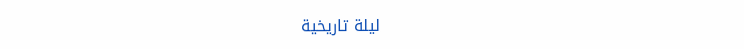ليلة تاريخية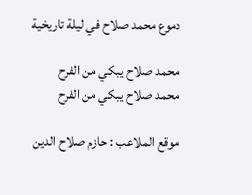دموع محمد صلاح في ليلة تاريخية

محمد صلاح يبكي من الفرح
محمد صلاح يبكي من الفرح

موقع الملاعب : حازم صلاح الدين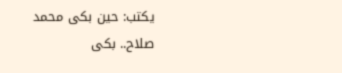يكتب: حين بكى محمد صلاح.. بكى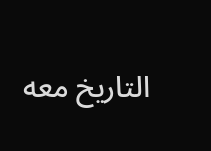التاريخ معه